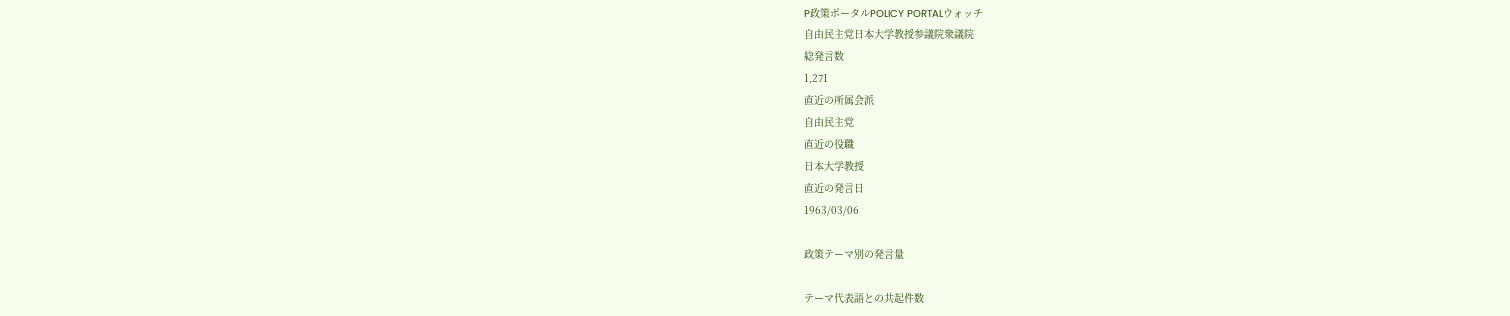P政策ポータルPOLICY PORTALウォッチ
自由民主党日本大学教授参議院衆議院
総発言数
1,271
直近の所属会派
自由民主党
直近の役職
日本大学教授
直近の発言日
1963/03/06

政策テーマ別の発言量

テーマ代表語との共起件数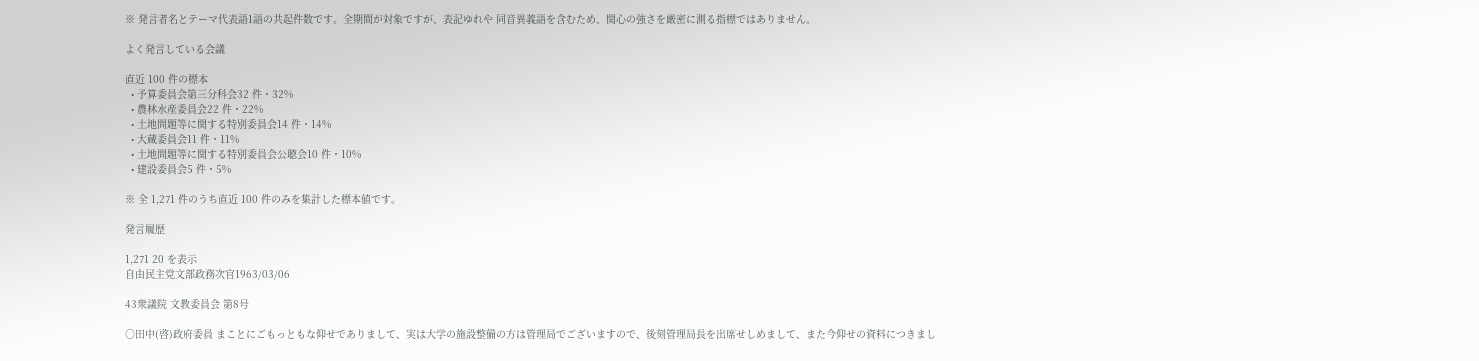※ 発言者名とテーマ代表語1語の共起件数です。全期間が対象ですが、表記ゆれや 同音異義語を含むため、関心の強さを厳密に測る指標ではありません。

よく発言している会議

直近 100 件の標本
  • 予算委員会第三分科会32 件・32%
  • 農林水産委員会22 件・22%
  • 土地問題等に関する特別委員会14 件・14%
  • 大蔵委員会11 件・11%
  • 土地問題等に関する特別委員会公聴会10 件・10%
  • 建設委員会5 件・5%

※ 全 1,271 件のうち直近 100 件のみを集計した標本値です。

発言履歴

1,271 20 を表示
自由民主党文部政務次官1963/03/06

43衆議院 文教委員会 第8号

○田中(啓)政府委員 まことにごもっともな仰せでありまして、実は大学の施設整備の方は管理局でございますので、後刻管理局長を出席せしめまして、また今仰せの資料につきまし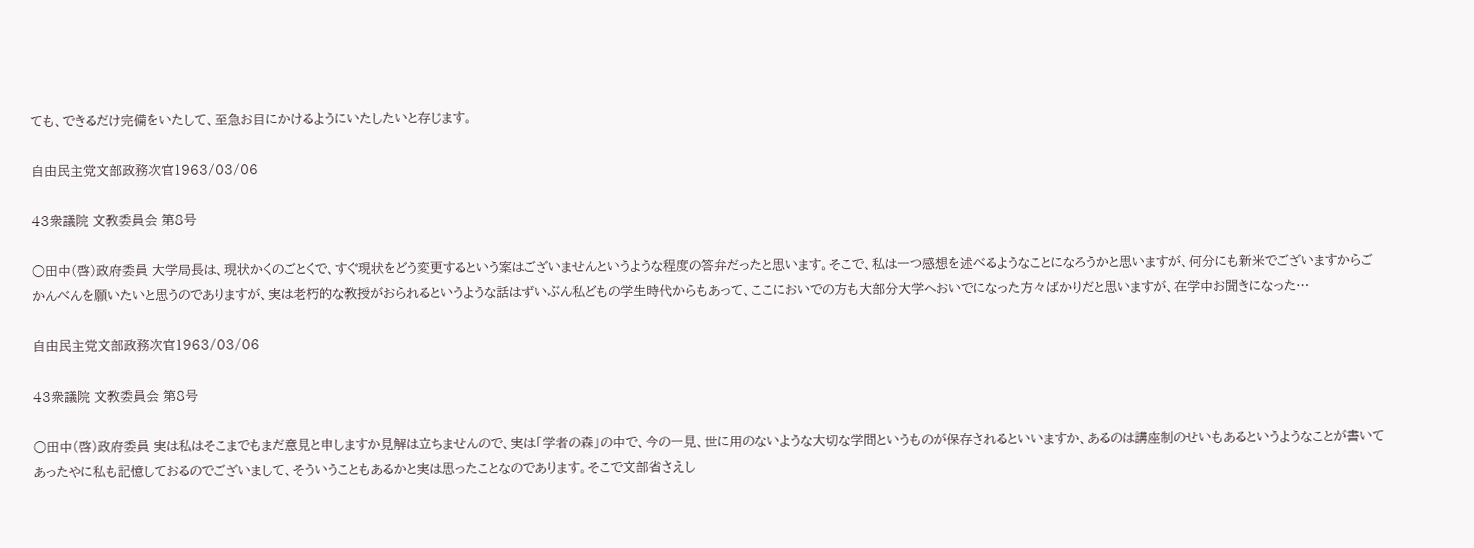ても、できるだけ完備をいたして、至急お目にかけるようにいたしたいと存じます。

自由民主党文部政務次官1963/03/06

43衆議院 文教委員会 第8号

○田中(啓)政府委員 大学局長は、現状かくのごとくで、すぐ現状をどう変更するという案はございませんというような程度の答弁だったと思います。そこで、私は一つ感想を述べるようなことになろうかと思いますが、何分にも新米でございますからごかんべんを願いたいと思うのでありますが、実は老朽的な教授がおられるというような話はずいぶん私どもの学生時代からもあって、ここにおいでの方も大部分大学へおいでになった方々ばかりだと思いますが、在学中お聞きになった…

自由民主党文部政務次官1963/03/06

43衆議院 文教委員会 第8号

○田中(啓)政府委員 実は私はそこまでもまだ意見と申しますか見解は立ちませんので、実は「学者の森」の中で、今の一見、世に用のないような大切な学問というものが保存されるといいますか、あるのは講座制のせいもあるというようなことが書いてあったやに私も記憶しておるのでございまして、そういうこともあるかと実は思ったことなのであります。そこで文部省さえし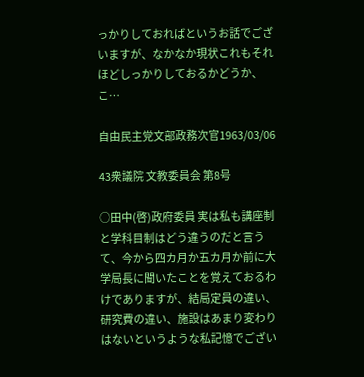っかりしておればというお話でございますが、なかなか現状これもそれほどしっかりしておるかどうか、こ…

自由民主党文部政務次官1963/03/06

43衆議院 文教委員会 第8号

○田中(啓)政府委員 実は私も講座制と学科目制はどう違うのだと言うて、今から四カ月か五カ月か前に大学局長に聞いたことを覚えておるわけでありますが、結局定員の違い、研究費の違い、施設はあまり変わりはないというような私記憶でござい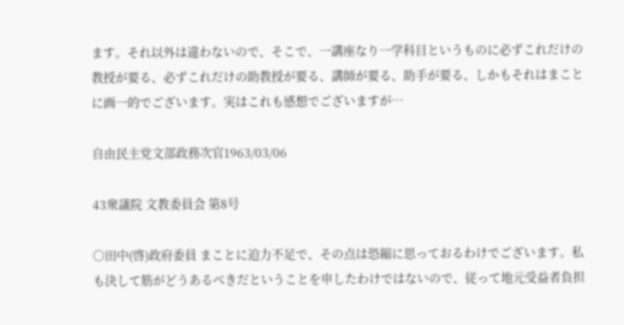ます。それ以外は違わないので、そこで、一講座なり一学科目というものに必ずこれだけの教授が要る、必ずこれだけの助教授が要る、講師が要る、助手が要る、しかもそれはまことに画一的でございます。実はこれも感想でございますが…

自由民主党文部政務次官1963/03/06

43衆議院 文教委員会 第8号

○田中(啓)政府委員 まことに迫力不足で、その点は恐縮に思っておるわけでございます。私も決して筋がどうあるべきだということを申したわけではないので、従って地元受益者負担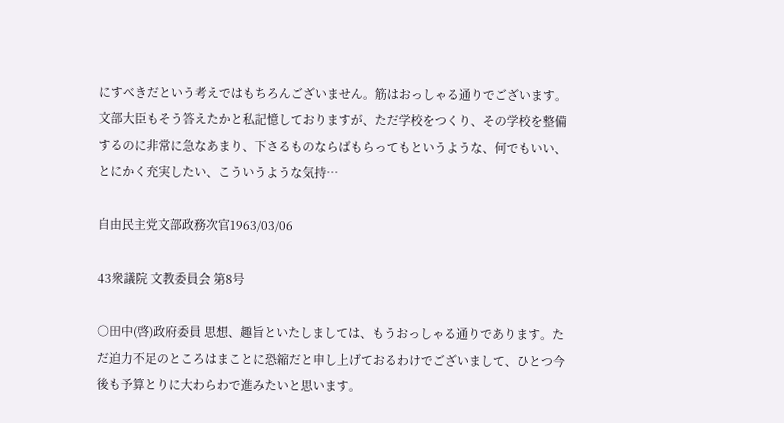にすべきだという考えではもちろんございません。筋はおっしゃる通りでございます。文部大臣もそう答えたかと私記憶しておりますが、ただ学校をつくり、その学校を整備するのに非常に急なあまり、下さるものならばもらってもというような、何でもいい、とにかく充実したい、こういうような気持…

自由民主党文部政務次官1963/03/06

43衆議院 文教委員会 第8号

○田中(啓)政府委員 思想、趣旨といたしましては、もうおっしゃる通りであります。ただ迫力不足のところはまことに恐縮だと申し上げておるわけでございまして、ひとつ今後も予算とりに大わらわで進みたいと思います。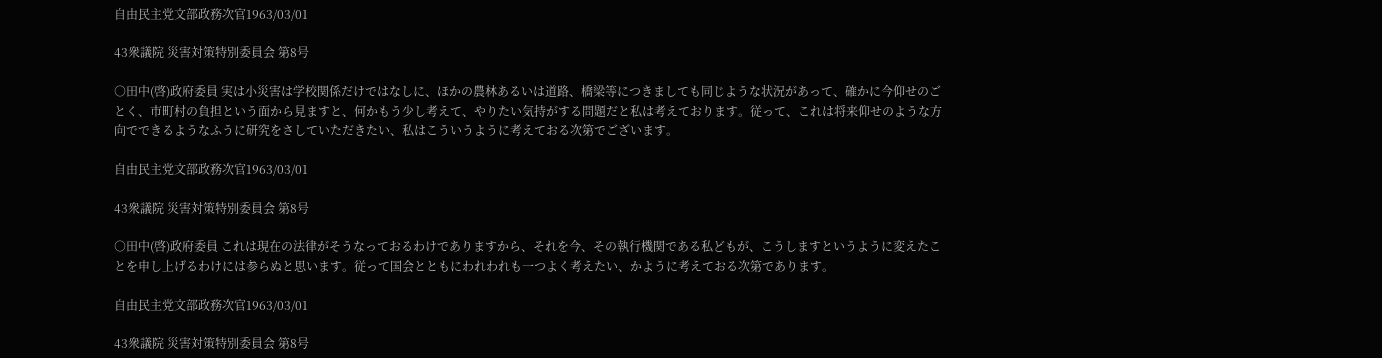自由民主党文部政務次官1963/03/01

43衆議院 災害対策特別委員会 第8号

○田中(啓)政府委員 実は小災害は学校関係だけではなしに、ほかの農林あるいは道路、橋梁等につきましても同じような状況があって、確かに今仰せのごとく、市町村の負担という面から見ますと、何かもう少し考えて、やりたい気持がする問題だと私は考えております。従って、これは将来仰せのような方向でできるようなふうに研究をさしていただきたい、私はこういうように考えておる次第でございます。

自由民主党文部政務次官1963/03/01

43衆議院 災害対策特別委員会 第8号

○田中(啓)政府委員 これは現在の法律がそうなっておるわけでありますから、それを今、その執行機関である私どもが、こうしますというように変えたことを申し上げるわけには参らぬと思います。従って国会とともにわれわれも一つよく考えたい、かように考えておる次第であります。

自由民主党文部政務次官1963/03/01

43衆議院 災害対策特別委員会 第8号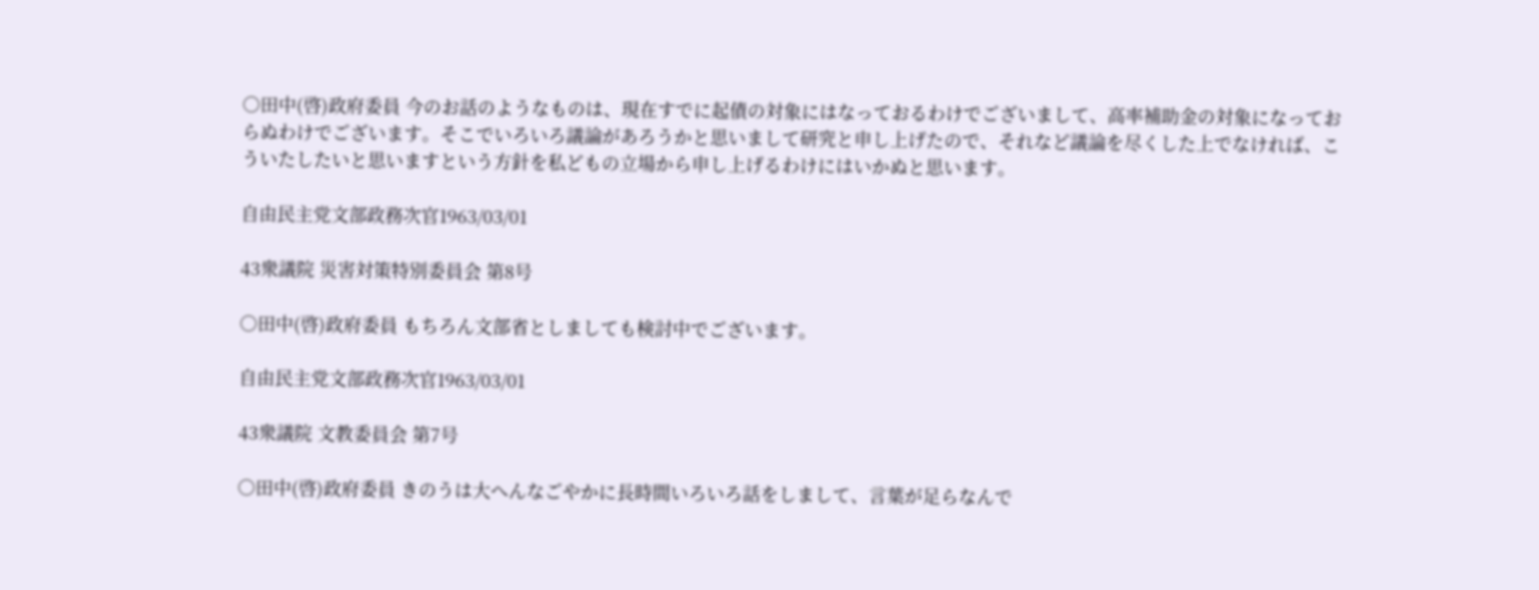○田中(啓)政府委員 今のお話のようなものは、現在すでに起債の対象にはなっておるわけでございまして、高率補助金の対象になっておらぬわけでございます。そこでいろいろ議論があろうかと思いまして研究と申し上げたので、それなど議論を尽くした上でなければ、こういたしたいと思いますという方針を私どもの立場から申し上げるわけにはいかぬと思います。

自由民主党文部政務次官1963/03/01

43衆議院 災害対策特別委員会 第8号

○田中(啓)政府委員 もちろん文部省としましても検討中でございます。

自由民主党文部政務次官1963/03/01

43衆議院 文教委員会 第7号

○田中(啓)政府委員 きのうは大へんなごやかに長時間いろいろ話をしまして、言葉が足らなんで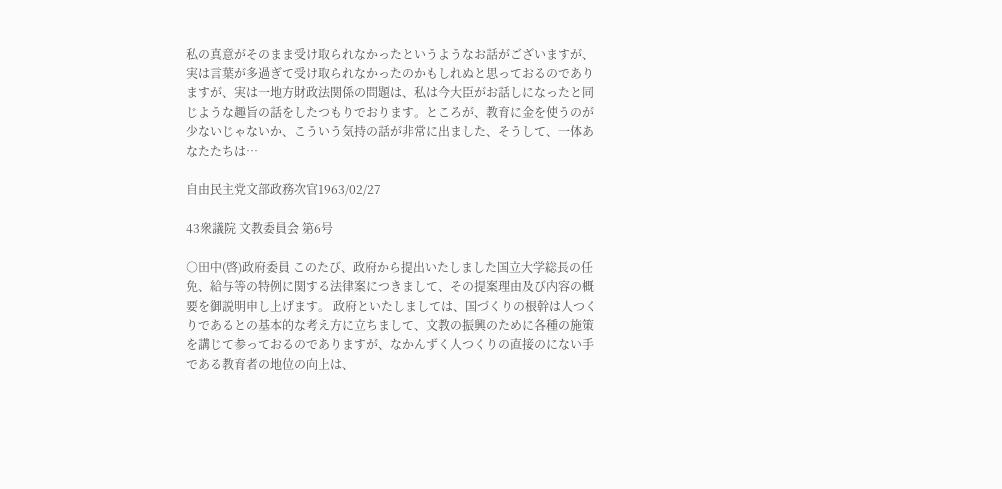私の真意がそのまま受け取られなかったというようなお話がございますが、実は言葉が多過ぎて受け取られなかったのかもしれぬと思っておるのでありますが、実は一地方財政法関係の問題は、私は今大臣がお話しになったと同じような趣旨の話をしたつもりでおります。ところが、教育に金を使うのが少ないじゃないか、こういう気持の話が非常に出ました、そうして、一体あなたたちは…

自由民主党文部政務次官1963/02/27

43衆議院 文教委員会 第6号

○田中(啓)政府委員 このたび、政府から提出いたしました国立大学総長の任免、給与等の特例に関する法律案につきまして、その提案理由及び内容の概要を御説明申し上げます。 政府といたしましては、国づくりの根幹は人つくりであるとの基本的な考え方に立ちまして、文教の振興のために各種の施策を講じて参っておるのでありますが、なかんずく人つくりの直接のにない手である教育者の地位の向上は、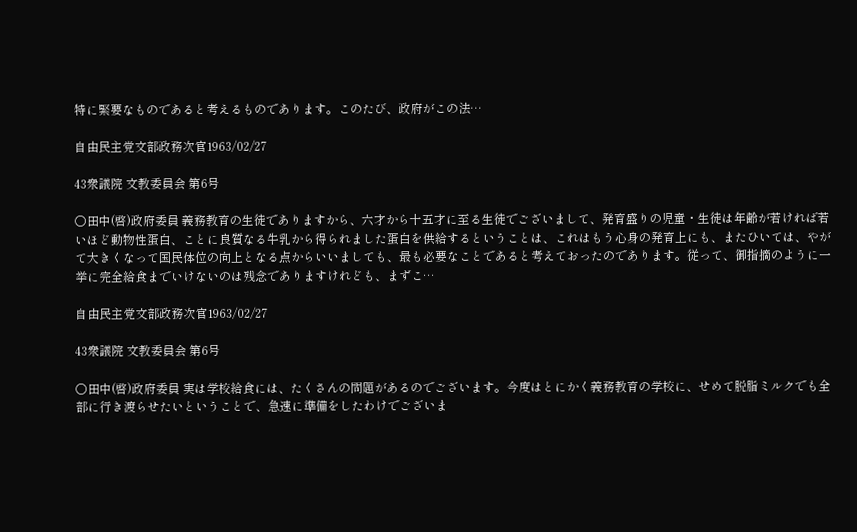特に緊要なものであると考えるものであります。このたび、政府がこの法…

自由民主党文部政務次官1963/02/27

43衆議院 文教委員会 第6号

○田中(啓)政府委員 義務教育の生徒でありますから、六才から十五才に至る生徒でございまして、発育盛りの児童・生徒は年齢が若ければ若いほど動物性蛋白、ことに良質なる牛乳から得られました蛋白を供給するということは、これはもう心身の発育上にも、またひいては、やがて大きくなって国民体位の向上となる点からいいましても、最も必要なことであると考えておったのであります。従って、御指摘のように一挙に完全給食までいけないのは残念でありますけれども、まずこ…

自由民主党文部政務次官1963/02/27

43衆議院 文教委員会 第6号

○田中(啓)政府委員 実は学校給食には、たくさんの問題があるのでございます。今度はとにかく義務教育の学校に、せめて脱脂ミルクでも全部に行き渡らせたいということで、急速に準備をしたわけでございま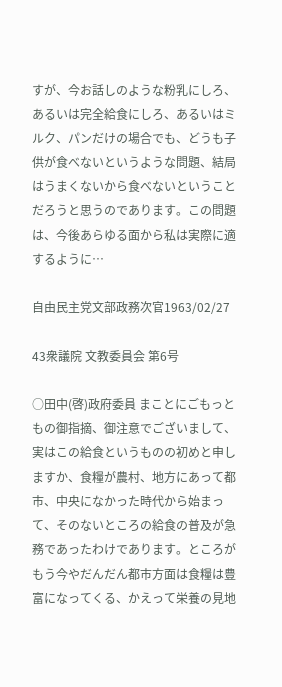すが、今お話しのような粉乳にしろ、あるいは完全給食にしろ、あるいはミルク、パンだけの場合でも、どうも子供が食べないというような問題、結局はうまくないから食べないということだろうと思うのであります。この問題は、今後あらゆる面から私は実際に適するように…

自由民主党文部政務次官1963/02/27

43衆議院 文教委員会 第6号

○田中(啓)政府委員 まことにごもっともの御指摘、御注意でございまして、実はこの給食というものの初めと申しますか、食糧が農村、地方にあって都市、中央になかった時代から始まって、そのないところの給食の普及が急務であったわけであります。ところがもう今やだんだん都市方面は食糧は豊富になってくる、かえって栄養の見地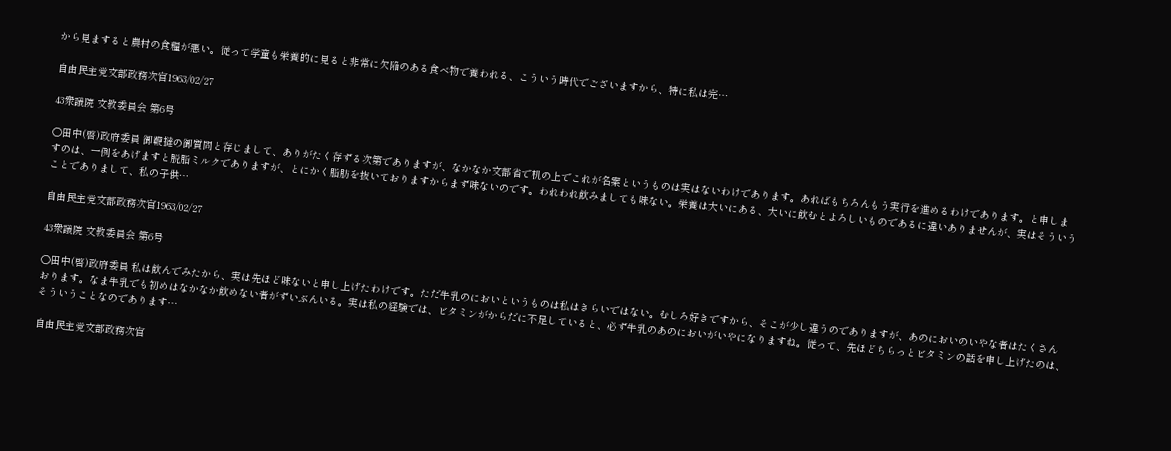から見ますると農村の食糧が悪い。従って学童も栄養的に見ると非常に欠陥のある食べ物で養われる、こういう時代でございますから、特に私は完…

自由民主党文部政務次官1963/02/27

43衆議院 文教委員会 第6号

○田中(啓)政府委員 御鞭撻の御質問と存じまして、ありがたく存ずる次第でありますが、なかなか文部省で机の上でこれが名案というものは実はないわけであります。あればもちろんもう実行を進めるわけであります。と申しますのは、一例をあげますと脱脂ミルクでありますが、とにかく脂肪を抜いておりますからまず味ないのです。われわれ飲みましても味ない。栄養は大いにある、大いに飲むとよろしいものであるに違いありませんが、実はそういうことでありまして、私の子供…

自由民主党文部政務次官1963/02/27

43衆議院 文教委員会 第6号

○田中(啓)政府委員 私は飲んでみたから、実は先ほど味ないと申し上げたわけです。ただ牛乳のにおいというものは私はきらいではない。むしろ好きですから、そこが少し違うのでありますが、あのにおいのいやな者はたくさんおります。なま牛乳でも初めはなかなか飲めない者がずいぶんいる。実は私の経験では、ビタミンがからだに不足していると、必ず牛乳のあのにおいがいやになりますね。従って、先ほどちらっとビタミンの話を申し上げたのは、そういうことなのであります…

自由民主党文部政務次官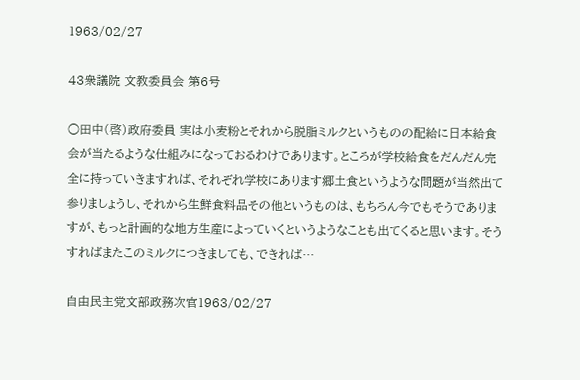1963/02/27

43衆議院 文教委員会 第6号

○田中(啓)政府委員 実は小麦粉とそれから脱脂ミルクというものの配給に日本給食会が当たるような仕組みになっておるわけであります。ところが学校給食をだんだん完全に持っていきますれば、それぞれ学校にあります郷土食というような問題が当然出て参りましょうし、それから生鮮食料品その他というものは、もちろん今でもそうでありますが、もっと計画的な地方生産によっていくというようなことも出てくると思います。そうすればまたこのミルクにつきましても、できれば…

自由民主党文部政務次官1963/02/27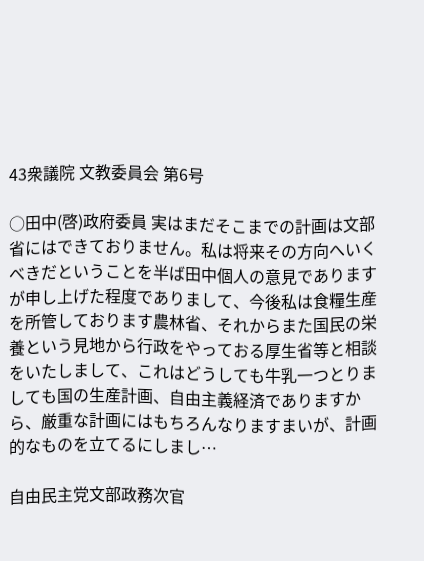43衆議院 文教委員会 第6号

○田中(啓)政府委員 実はまだそこまでの計画は文部省にはできておりません。私は将来その方向へいくべきだということを半ば田中個人の意見でありますが申し上げた程度でありまして、今後私は食糧生産を所管しております農林省、それからまた国民の栄養という見地から行政をやっておる厚生省等と相談をいたしまして、これはどうしても牛乳一つとりましても国の生産計画、自由主義経済でありますから、厳重な計画にはもちろんなりますまいが、計画的なものを立てるにしまし…

自由民主党文部政務次官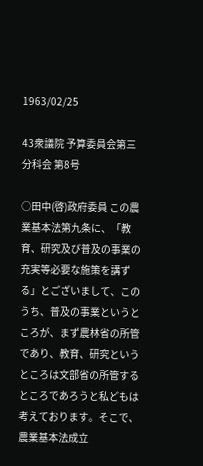1963/02/25

43衆議院 予算委員会第三分科会 第8号

○田中(啓)政府委員 この農業基本法第九条に、「教育、研究及び普及の事業の充実等必要な施策を講ずる」とございまして、このうち、普及の事業というところが、まず農林省の所管であり、教育、研究というところは文部省の所管するところであろうと私どもは考えております。そこで、農業基本法成立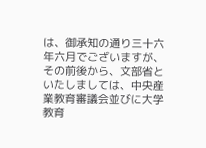は、御承知の通り三十六年六月でございますが、その前後から、文部省といたしましては、中央産業教育審議会並びに大学教育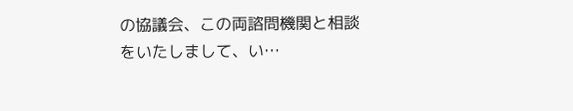の協議会、この両諮問機関と相談をいたしまして、い…